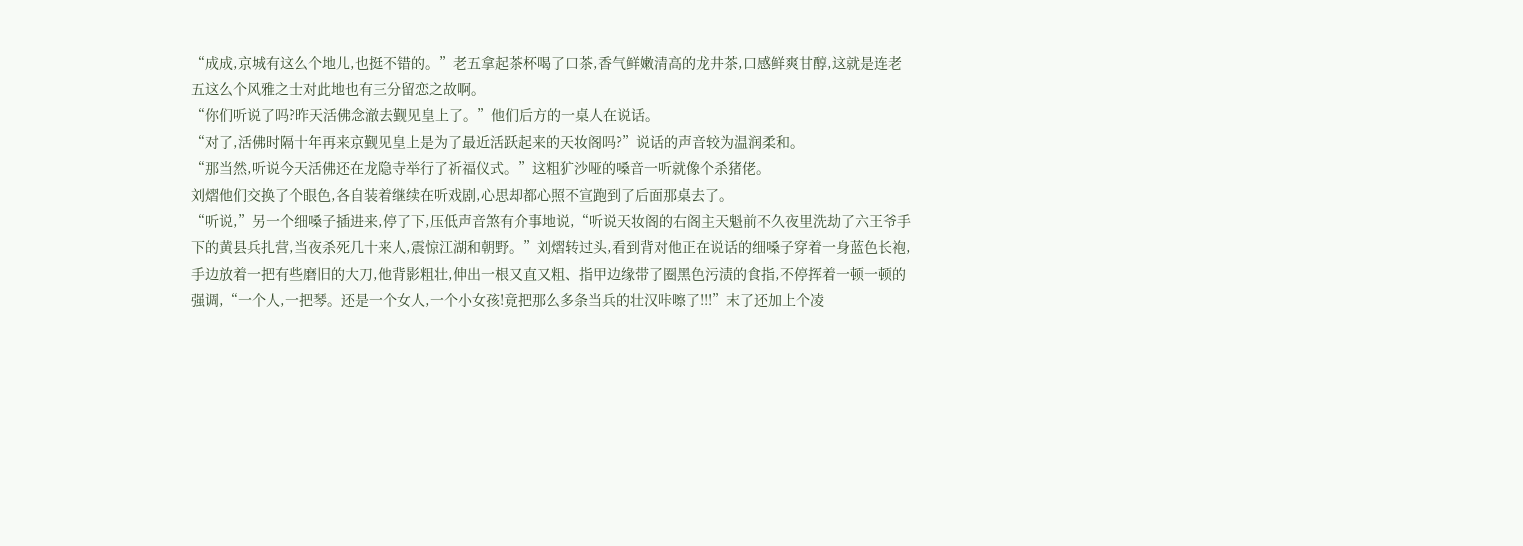“成成,京城有这么个地儿,也挺不错的。”老五拿起茶杯喝了口茶,香气鲜嫩清高的龙井茶,口感鲜爽甘醇,这就是连老五这么个风雅之士对此地也有三分留恋之故啊。
“你们听说了吗?昨天活佛念澈去觐见皇上了。”他们后方的一桌人在说话。
“对了,活佛时隔十年再来京觐见皇上是为了最近活跃起来的天妆阁吗?”说话的声音较为温润柔和。
“那当然,听说今天活佛还在龙隐寺举行了祈福仪式。”这粗犷沙哑的嗓音一听就像个杀猪佬。
刘熠他们交换了个眼色,各自装着继续在听戏剧,心思却都心照不宣跑到了后面那桌去了。
“听说,”另一个细嗓子插进来,停了下,压低声音煞有介事地说,“听说天妆阁的右阁主天魁前不久夜里洗劫了六王爷手下的黄县兵扎营,当夜杀死几十来人,震惊江湖和朝野。”刘熠转过头,看到背对他正在说话的细嗓子穿着一身蓝色长袍,手边放着一把有些磨旧的大刀,他背影粗壮,伸出一根又直又粗、指甲边缘带了圈黑色污渍的食指,不停挥着一顿一顿的强调,“一个人,一把琴。还是一个女人,一个小女孩!竟把那么多条当兵的壮汉咔嚓了!!!”末了还加上个凌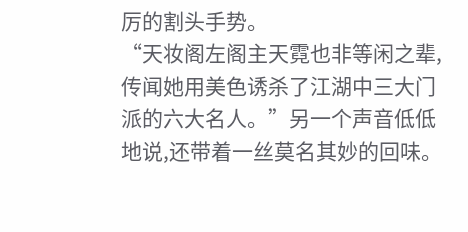厉的割头手势。
“天妆阁左阁主天霓也非等闲之辈,传闻她用美色诱杀了江湖中三大门派的六大名人。”另一个声音低低地说,还带着一丝莫名其妙的回味。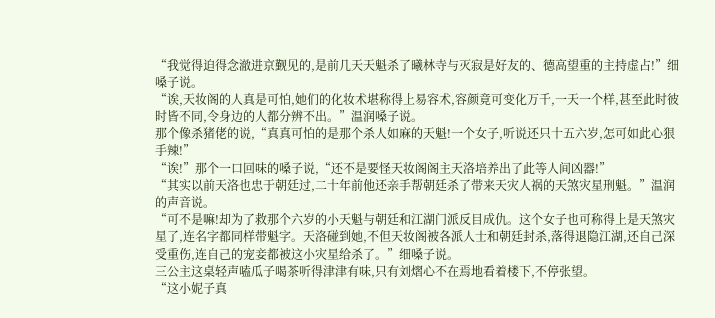“我觉得迫得念澈进京觐见的,是前几天天魁杀了曦林寺与灭寂是好友的、德高望重的主持虚占!”细嗓子说。
“诶,天妆阁的人真是可怕,她们的化妆术堪称得上易容术,容颜竟可变化万千,一天一个样,甚至此时彼时皆不同,令身边的人都分辨不出。”温润嗓子说。
那个像杀猪佬的说,“真真可怕的是那个杀人如麻的天魁!一个女子,听说还只十五六岁,怎可如此心狠手辣!”
“诶!”那个一口回味的嗓子说,“还不是要怪天妆阁阁主天洛培养出了此等人间凶器!”
“其实以前天洛也忠于朝廷过,二十年前他还亲手帮朝廷杀了带来天灾人祸的天煞灾星刑魁。”温润的声音说。
“可不是嘛!却为了救那个六岁的小天魁与朝廷和江湖门派反目成仇。这个女子也可称得上是天煞灾星了,连名字都同样带魁字。天洛碰到她,不但天妆阁被各派人士和朝廷封杀,落得退隐江湖,还自己深受重伤,连自己的宠妾都被这小灾星给杀了。”细嗓子说。
三公主这桌轻声嗑瓜子喝茶听得津津有味,只有刘熠心不在焉地看着楼下,不停张望。
“这小妮子真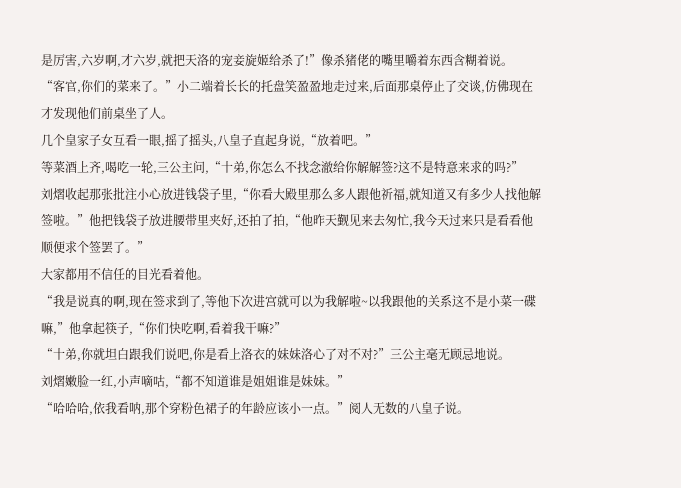是厉害,六岁啊,才六岁,就把天洛的宠妾旋姬给杀了!”像杀猪佬的嘴里嚼着东西含糊着说。
“客官,你们的菜来了。”小二端着长长的托盘笑盈盈地走过来,后面那桌停止了交谈,仿佛现在才发现他们前桌坐了人。
几个皇家子女互看一眼,摇了摇头,八皇子直起身说,“放着吧。”
等菜酒上齐,喝吃一轮,三公主问,“十弟,你怎么不找念澈给你解解签?这不是特意来求的吗?”
刘熠收起那张批注小心放进钱袋子里,“你看大殿里那么多人跟他祈福,就知道又有多少人找他解签啦。”他把钱袋子放进腰带里夹好,还拍了拍,“他昨天觐见来去匆忙,我今天过来只是看看他顺便求个签罢了。”
大家都用不信任的目光看着他。
“我是说真的啊,现在签求到了,等他下次进宫就可以为我解啦~以我跟他的关系这不是小菜一碟嘛,”他拿起筷子,“你们快吃啊,看着我干嘛?”
“十弟,你就坦白跟我们说吧,你是看上洛衣的妹妹洛心了对不对?”三公主毫无顾忌地说。
刘熠嫩脸一红,小声嘀咕,“都不知道谁是姐姐谁是妹妹。”
“哈哈哈,依我看呐,那个穿粉色裙子的年龄应该小一点。”阅人无数的八皇子说。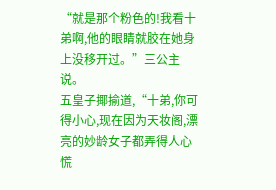“就是那个粉色的!我看十弟啊,他的眼睛就胶在她身上没移开过。”三公主说。
五皇子揶揄道,“十弟,你可得小心,现在因为天妆阁,漂亮的妙龄女子都弄得人心慌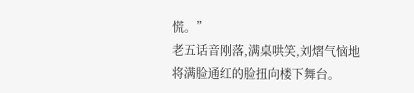慌。”
老五话音刚落,满桌哄笑,刘熠气恼地将满脸通红的脸扭向楼下舞台。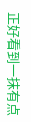正好看到一抹有点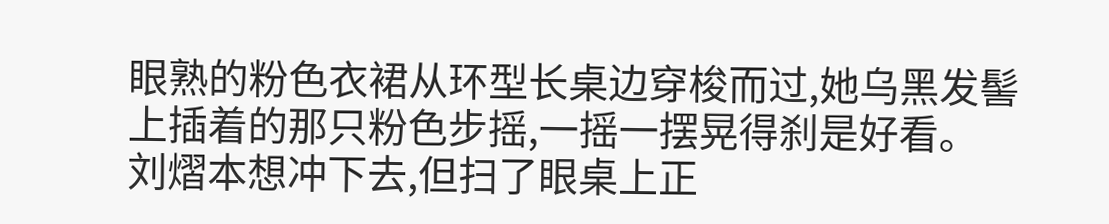眼熟的粉色衣裙从环型长桌边穿梭而过,她乌黑发髻上插着的那只粉色步摇,一摇一摆晃得刹是好看。
刘熠本想冲下去,但扫了眼桌上正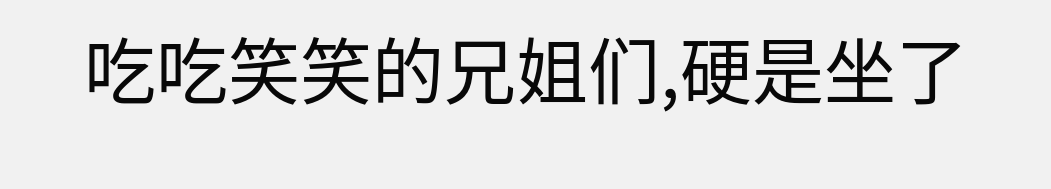吃吃笑笑的兄姐们,硬是坐了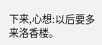下来,心想:以后要多来洛香楼。